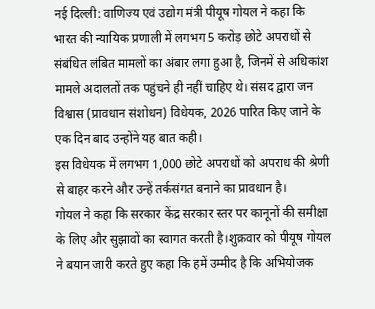नई दिल्ली: वाणिज्य एवं उद्योग मंत्री पीयूष गोयल ने कहा कि भारत की न्यायिक प्रणाली में लगभग 5 करोड़ छोटे अपराधों से संबंधित लंबित मामलों का अंबार लगा हुआ है, जिनमें से अधिकांश मामले अदालतों तक पहुंचने ही नहीं चाहिए थे। संसद द्वारा जन विश्वास (प्रावधान संशोधन) विधेयक, 2026 पारित किए जाने के एक दिन बाद उन्होंने यह बात कही।
इस विधेयक में लगभग 1,000 छोटे अपराधों को अपराध की श्रेणी से बाहर करने और उन्हें तर्कसंगत बनाने का प्रावधान है।
गोयल ने कहा कि सरकार केंद्र सरकार स्तर पर कानूनों की समीक्षा के लिए और सुझावों का स्वागत करती है।शुक्रवार को पीयूष गोयल ने बयान जारी करते हुए कहा कि हमें उम्मीद है कि अभियोजक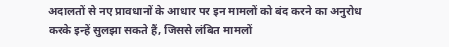अदालतों से नए प्रावधानों के आधार पर इन मामलों को बंद करने का अनुरोध करके इन्हें सुलझा सकते हैं, जिससे लंबित मामलों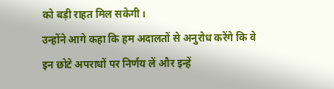को बड़ी राहत मिल सकेगी।
उन्होंने आगे कहा कि हम अदालतों से अनुरोध करेंगे कि वे इन छोटे अपराधों पर निर्णय लें और इन्हें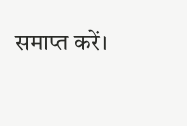समाप्त करें।